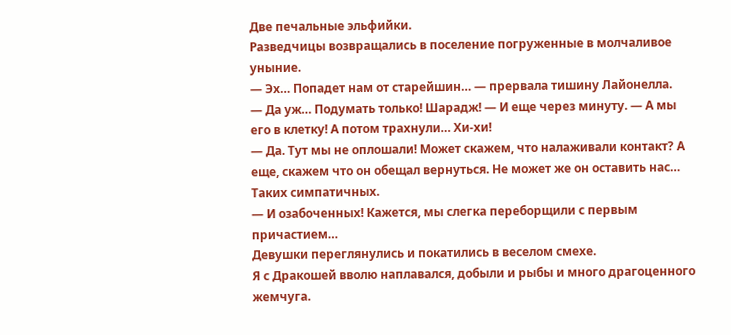Две печальные эльфийки.
Разведчицы возвращались в поселение погруженные в молчаливое уныние.
— Эх… Попадет нам от старейшин… — прервала тишину Лайонелла.
— Да уж… Подумать только! Шарадж! — И еще через минуту. — А мы его в клетку! А потом трахнули… Хи-хи!
— Да. Тут мы не оплошали! Может скажем, что налаживали контакт? А еще, скажем что он обещал вернуться. Не может же он оставить нас… Таких симпатичных.
— И озабоченных! Кажется, мы слегка переборщили с первым причастием…
Девушки переглянулись и покатились в веселом смехе.
Я с Дракошей вволю наплавался, добыли и рыбы и много драгоценного жемчуга.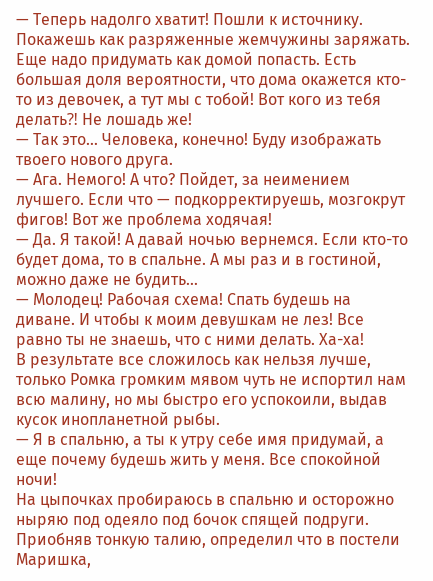— Теперь надолго хватит! Пошли к источнику. Покажешь как разряженные жемчужины заряжать. Еще надо придумать как домой попасть. Есть большая доля вероятности, что дома окажется кто-то из девочек, а тут мы с тобой! Вот кого из тебя делать⁈ Не лошадь же!
— Так это… Человека, конечно! Буду изображать твоего нового друга.
— Ага. Немого! А что? Пойдет, за неимением лучшего. Если что — подкорректируешь, мозгокрут фигов! Вот же проблема ходячая!
— Да. Я такой! А давай ночью вернемся. Если кто-то будет дома, то в спальне. А мы раз и в гостиной, можно даже не будить…
— Молодец! Рабочая схема! Спать будешь на диване. И чтобы к моим девушкам не лез! Все равно ты не знаешь, что с ними делать. Ха-ха!
В результате все сложилось как нельзя лучше, только Ромка громким мявом чуть не испортил нам всю малину, но мы быстро его успокоили, выдав кусок инопланетной рыбы.
— Я в спальню, а ты к утру себе имя придумай, а еще почему будешь жить у меня. Все спокойной ночи!
На цыпочках пробираюсь в спальню и осторожно ныряю под одеяло под бочок спящей подруги. Приобняв тонкую талию, определил что в постели Маришка,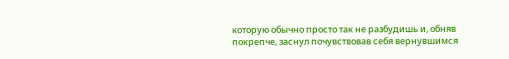которую обычно просто так не разбудишь и, обняв покрепче, заснул почувствовав себя вернувшимся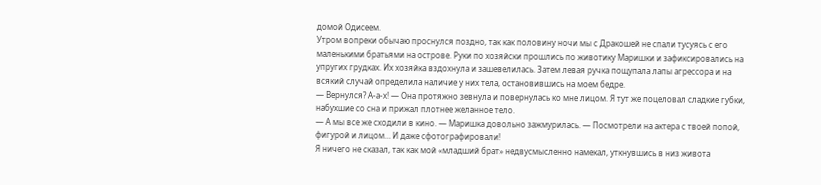домой Одисеем.
Утром вопреки обычаю проснулся поздно, так как половину ночи мы с Дракошей не спали тусуясь с его маленькими братьями на острове. Руки по хозяйски прошлись по животику Маришки и зафиксировались на упругих грудках. Их хозяйка вздохнула и зашевелилась. Затем левая ручка пощупала лапы агрессора и на всякий случай определила наличие у них тела, остановившись на моем бедре.
— Вернулся? А-а-х! — Она протяжно зевнула и повернулась ко мне лицом. Я тут же поцеловал сладкие губки, набухшие со сна и прижал плотнее желанное тело.
— А мы все же сходили в кино. — Маришка довольно зажмурилась. — Посмотрели на актера с твоей попой, фигурой и лицом… И даже сфотографировали!
Я ничего не сказал, так как мой «младший брат» недвусмысленно намекал, уткнувшись в низ живота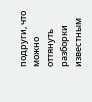подруги, что можно оттянуть разборки известным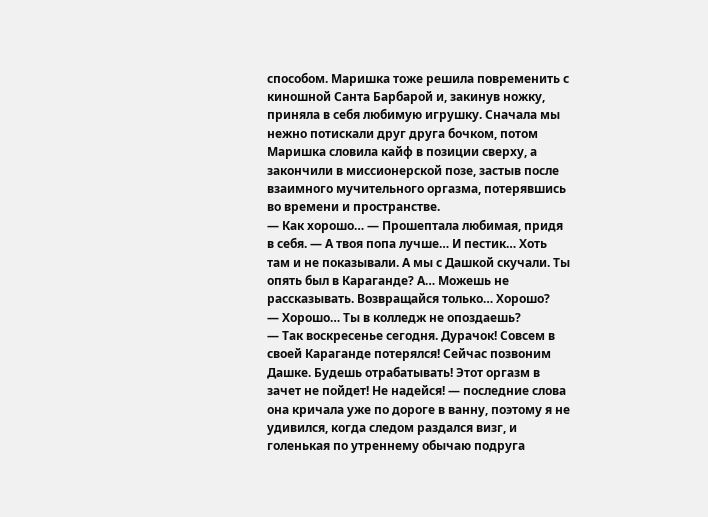способом. Маришка тоже решила повременить с киношной Санта Барбарой и, закинув ножку, приняла в себя любимую игрушку. Сначала мы нежно потискали друг друга бочком, потом Маришка словила кайф в позиции сверху, а закончили в миссионерской позе, застыв после взаимного мучительного оргазма, потерявшись во времени и пространстве.
— Как хорошо… — Прошептала любимая, придя в себя. — А твоя попа лучше… И пестик… Хоть там и не показывали. А мы с Дашкой скучали. Ты опять был в Караганде? А… Можешь не рассказывать. Возвращайся только… Хорошо?
— Хорошо… Ты в колледж не опоздаешь?
— Так воскресенье сегодня. Дурачок! Совсем в своей Караганде потерялся! Сейчас позвоним Дашке. Будешь отрабатывать! Этот оргазм в зачет не пойдет! Не надейся! — последние слова она кричала уже по дороге в ванну, поэтому я не удивился, когда следом раздался визг, и голенькая по утреннему обычаю подруга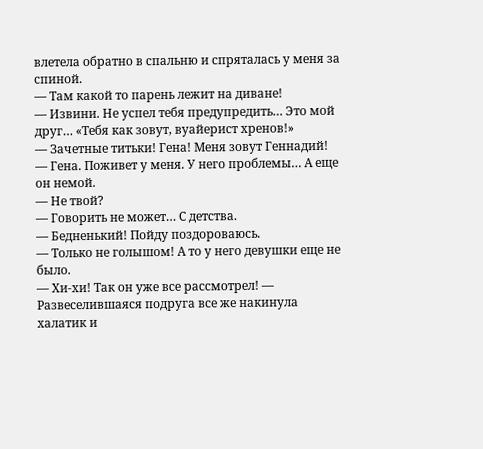влетела обратно в спальню и спряталась у меня за спиной.
— Там какой то парень лежит на диване!
— Извини. Не успел тебя предупредить… Это мой друг… «Тебя как зовут, вуайерист хренов!»
— Зачетные титьки! Гена! Меня зовут Геннадий!
— Гена. Поживет у меня. У него проблемы… А еще он немой.
— Не твой?
— Говорить не может… С детства.
— Бедненький! Пойду поздороваюсь.
— Только не голышом! А то у него девушки еще не было.
— Хи-хи! Так он уже все рассмотрел! — Развеселившаяся подруга все же накинула халатик и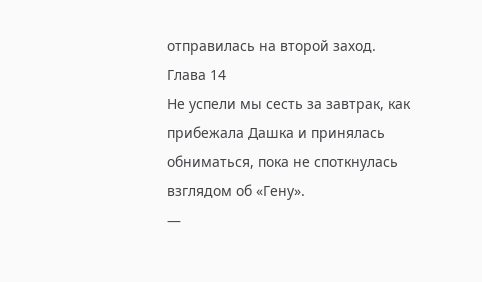отправилась на второй заход.
Глава 14
Не успели мы сесть за завтрак, как прибежала Дашка и принялась обниматься, пока не споткнулась взглядом об «Гену».
—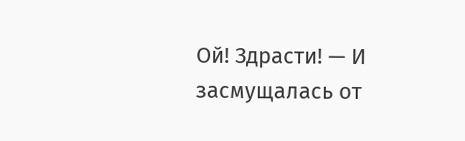Ой! Здрасти! — И засмущалась от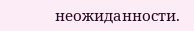неожиданности.